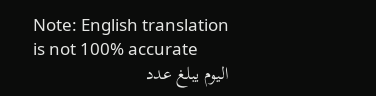Note: English translation is not 100% accurate
اليوم يبلغ عدد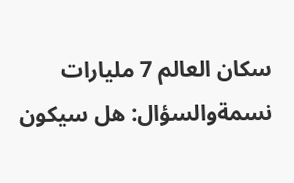سكان العالم 7 مليارات نسمةوالسؤال: هل سيكون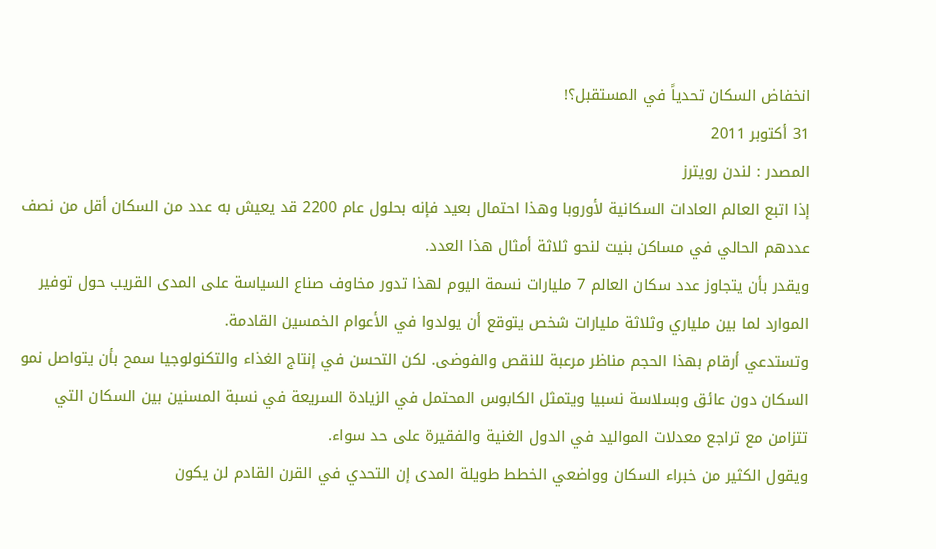انخفاض السكان تحدياً في المستقبل؟!
31 أكتوبر 2011
المصدر : لندن رويترز
إذا اتبع العالم العادات السكانية لأوروبا وهذا احتمال بعيد فإنه بحلول عام 2200 قد يعيش به عدد من السكان أقل من نصف عددهم الحالي في مساكن بنيت لنحو ثلاثة أمثال هذا العدد.
ويقدر بأن يتجاوز عدد سكان العالم 7 مليارات نسمة اليوم لهذا تدور مخاوف صناع السياسة على المدى القريب حول توفير الموارد لما بين ملياري وثلاثة مليارات شخص يتوقع أن يولدوا في الأعوام الخمسين القادمة.
وتستدعي أرقام بهذا الحجم مناظر مرعبة للنقص والفوضى. لكن التحسن في إنتاج الغذاء والتكنولوجيا سمح بأن يتواصل نمو السكان دون عائق وبسلاسة نسبيا ويتمثل الكابوس المحتمل في الزيادة السريعة في نسبة المسنين بين السكان التي تتزامن مع تراجع معدلات المواليد في الدول الغنية والفقيرة على حد سواء.
ويقول الكثير من خبراء السكان وواضعي الخطط طويلة المدى إن التحدي في القرن القادم لن يكون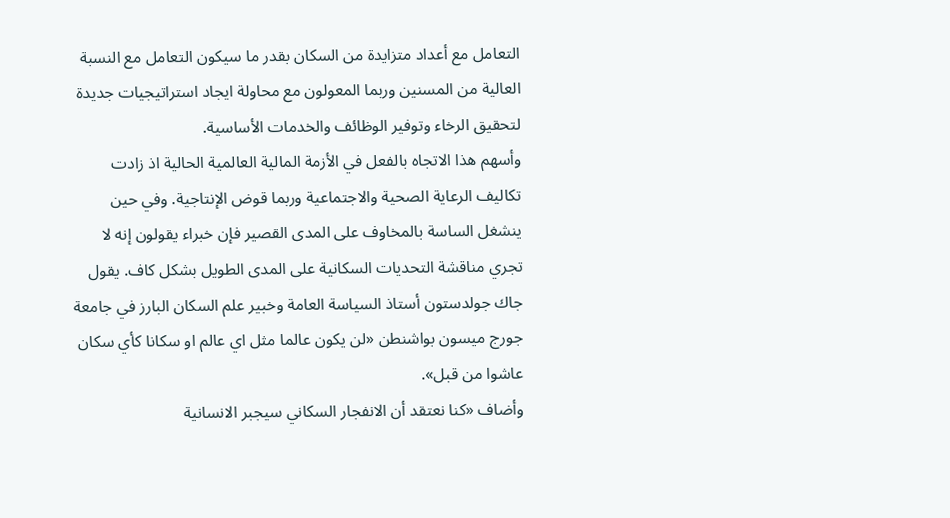التعامل مع أعداد متزايدة من السكان بقدر ما سيكون التعامل مع النسبة العالية من المسنين وربما المعولون مع محاولة ايجاد استراتيجيات جديدة لتحقيق الرخاء وتوفير الوظائف والخدمات الأساسية.
وأسهم هذا الاتجاه بالفعل في الأزمة المالية العالمية الحالية اذ زادت تكاليف الرعاية الصحية والاجتماعية وربما قوض الإنتاجية. وفي حين ينشغل الساسة بالمخاوف على المدى القصير فإن خبراء يقولون إنه لا تجري مناقشة التحديات السكانية على المدى الطويل بشكل كاف. يقول جاك جولدستون أستاذ السياسة العامة وخبير علم السكان البارز في جامعة جورج ميسون بواشنطن «لن يكون عالما مثل اي عالم او سكانا كأي سكان عاشوا من قبل».
وأضاف «كنا نعتقد أن الانفجار السكاني سيجبر الانسانية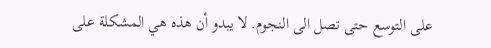على التوسع حتى تصل الى النجوم. لا يبدو أن هذه هي المشكلة على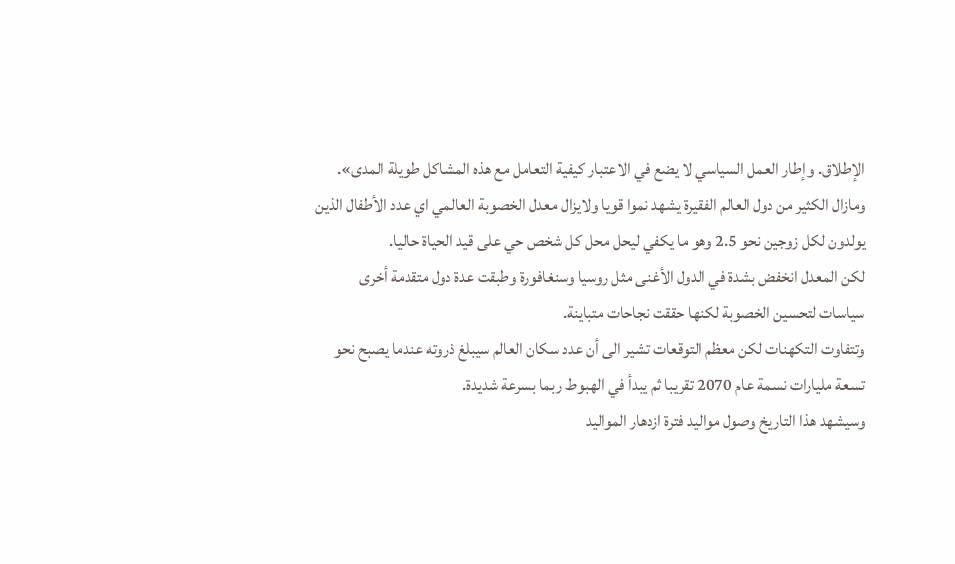الإطلاق. وإطار العمل السياسي لا يضع في الاعتبار كيفية التعامل مع هذه المشاكل طويلة المدى».
ومازال الكثير من دول العالم الفقيرة يشهد نموا قويا ولايزال معدل الخصوبة العالمي اي عدد الأطفال الذين يولدون لكل زوجين نحو 2.5 وهو ما يكفي ليحل محل كل شخص حي على قيد الحياة حاليا.
لكن المعدل انخفض بشدة في الدول الأغنى مثل روسيا وسنغافورة وطبقت عدة دول متقدمة أخرى سياسات لتحسين الخصوبة لكنها حققت نجاحات متباينة.
وتتفاوت التكهنات لكن معظم التوقعات تشير الى أن عدد سكان العالم سيبلغ ذروته عندما يصبح نحو تسعة مليارات نسمة عام 2070 تقريبا ثم يبدأ في الهبوط ربما بسرعة شديدة.
وسيشهد هذا التاريخ وصول مواليد فترة ازدهار المواليد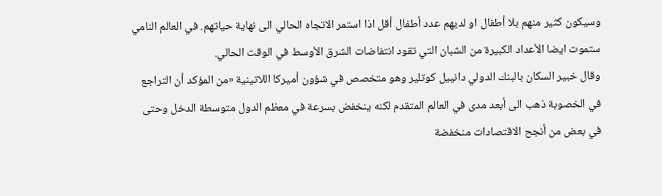وسيكون كثير منهم بلا أطفال او لديهم عدد أطفال أقل اذا استمر الاتجاه الحالي الى نهاية حياتهم. في العالم النامي ستموت ايضا الأعداد الكبيرة من الشبان التي تقود انتفاضات الشرق الأوسط في الوقت الحالي.
وقال خبير السكان بالبنك الدولي دانييل كوتلير وهو متخصص في شؤون أميركا اللاتينية «من المؤكد أن التراجع في الخصوبة ذهب الى أبعد مدى في العالم المتقدم لكنه ينخفض بسرعة في معظم الدول متوسطة الدخل وحتى في بعض من أنجح الاقتصادات منخفضة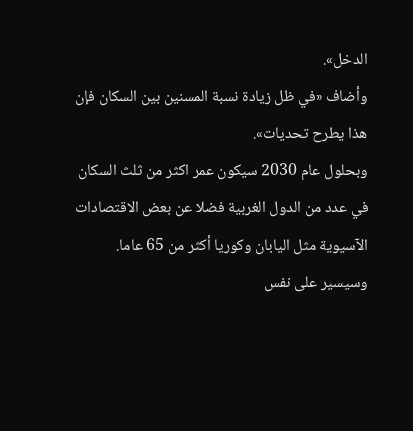الدخل».
وأضاف «في ظل زيادة نسبة المسنين بين السكان فإن هذا يطرح تحديات».
وبحلول عام 2030 سيكون عمر اكثر من ثلث السكان في عدد من الدول الغربية فضلا عن بعض الاقتصادات الآسيوية مثل اليابان وكوريا أكثر من 65 عاما.
وسيسير على نفس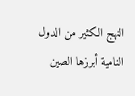النهج الكثير من الدول النامية أبرزها الصين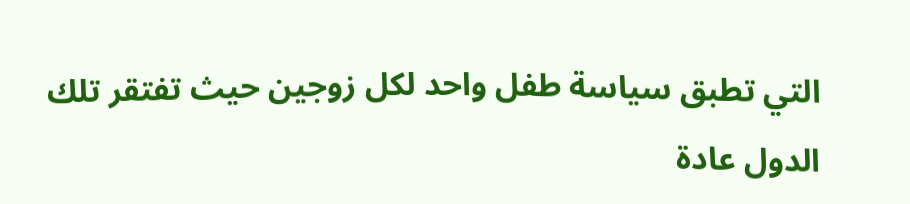التي تطبق سياسة طفل واحد لكل زوجين حيث تفتقر تلك الدول عادة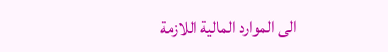الى الموارد المالية اللازمة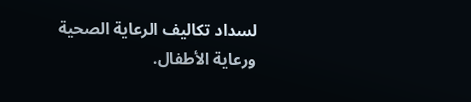لسداد تكاليف الرعاية الصحية ورعاية الأطفال.